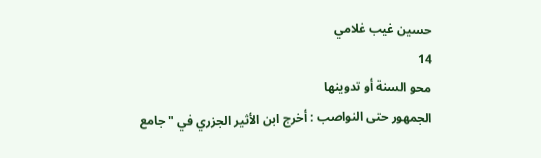حسين غيب غلامي
14
محو السنة أو تدوينها
الجمهور حتى النواصب : أخرج ابن الأثير الجزري في " جامع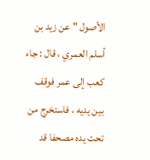الأصول " عن زيد بن أسلم العمري ، قال : جاء كعب إلى عمر فوقف بين يديه ، فاستخرج من تحت يده مصحفا قد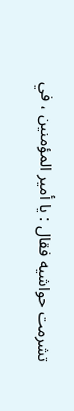تشرمت حواشيه فقال : يا أمير المؤمنين ، في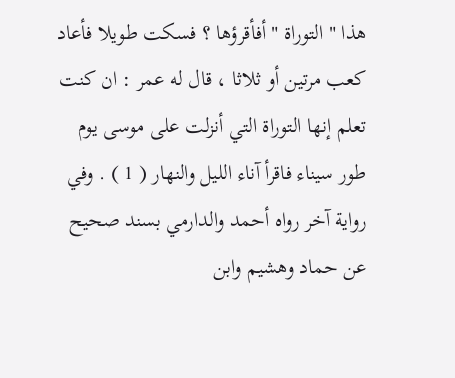هذا " التوراة " أفأقرؤها ؟ فسكت طويلا فأعاد كعب مرتين أو ثلاثا ، قال له عمر : ان كنت تعلم إنها التوراة التي أنزلت على موسى يوم طور سيناء فاقرأ آناء الليل والنهار ( 1 ) . وفي رواية آخر رواه أحمد والدارمي بسند صحيح عن حماد وهشيم وابن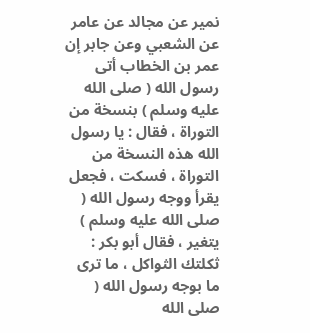نمير عن مجالد عن عامر عن الشعبي وعن جابر إن عمر بن الخطاب أتى رسول الله ( صلى الله عليه وسلم ) بنسخة من التوراة ، فقال : يا رسول الله هذه النسخة من التوراة ، فسكت ، فجعل يقرأ ووجه رسول الله ( صلى الله عليه وسلم ) يتغير ، فقال أبو بكر : ثكلتك الثواكل ، ما ترى ما بوجه رسول الله ( صلى الله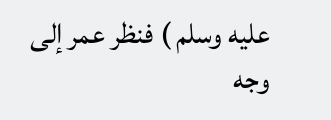عليه وسلم ) فنظر عمر إلى وجه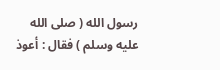رسول الله ( صلى الله عليه وسلم ) فقال : أعوذ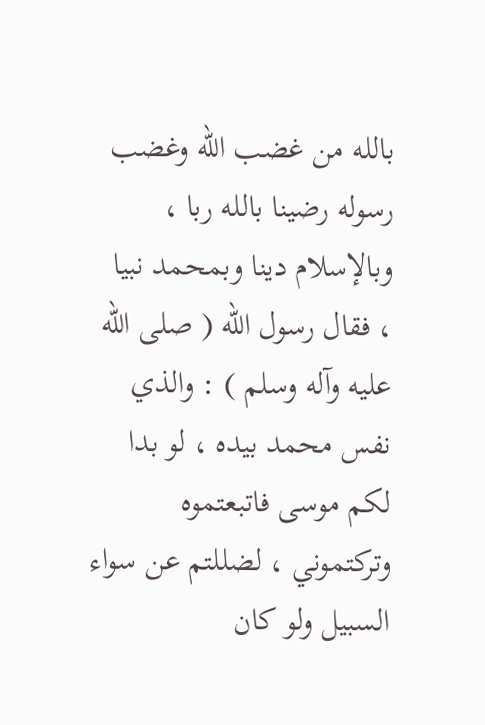بالله من غضب الله وغضب رسوله رضينا بالله ربا ، وبالإسلام دينا وبمحمد نبيا ، فقال رسول الله ( صلى الله عليه وآله وسلم ) : والذي نفس محمد بيده ، لو بدا لكم موسى فاتبعتموه وتركتموني ، لضللتم عن سواء السبيل ولو كان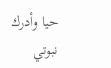حيا وأدرك نبوتي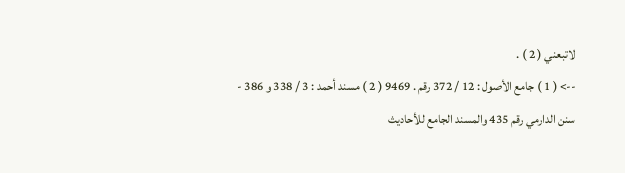لاتبعني ( 2 ) .
--> ( 1 ) جامع الأصول : 12 / 372 رقم . 9469 ( 2 ) مسند أحمد : 3 / 338 و 386 - سنن الدارمي رقم 435 والمسند الجامع للأحاديث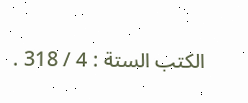الكتب الستة : 4 / 318 .